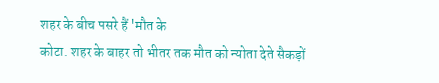शहर के बीच पसरे हैं 'मौत के
कोटा. शहर के बाहर तो भीतर तक मौत को न्योता देते सैकड़ों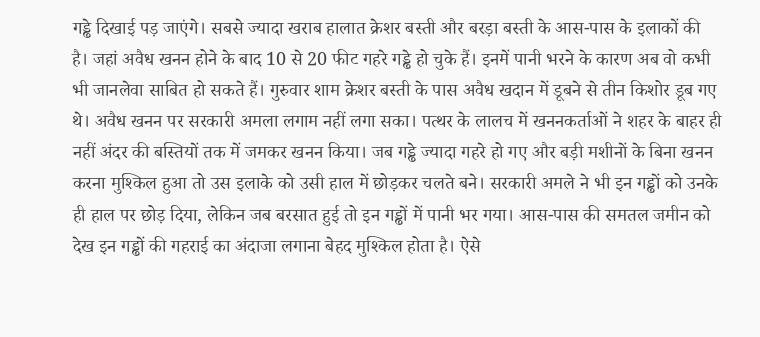गड्ढे दिखाई पड़ जाएंगे। सबसे ज्यादा खराब हालात क्रेशर बस्ती और बरड़ा बस्ती के आस-पास के इलाकों की है। जहां अवैध खनन होने के बाद 10 से 20 फीट गहरे गड्ढे हो चुके हैं। इनमें पानी भरने के कारण अब वो कभी भी जानलेवा साबित हो सकते हैं। गुरुवार शाम क्रेशर बस्ती के पास अवैध खदान में डूबने से तीन किशोर डूब गए थे। अवैध खनन पर सरकारी अमला लगाम नहीं लगा सका। पत्थर के लालच में खननकर्ताओं ने शहर के बाहर ही नहीं अंदर की बस्तियों तक में जमकर खनन किया। जब गड्ढे ज्यादा गहरे हो गए और बड़ी मशीनों के बिना खनन करना मुश्किल हुआ तो उस इलाके को उसी हाल में छोड़कर चलते बने। सरकारी अमले ने भी इन गड्ढों को उनके ही हाल पर छोड़ दिया, लेकिन जब बरसात हुई तो इन गड्ढों में पानी भर गया। आस-पास की समतल जमीन को देख इन गड्ढों की गहराई का अंदाजा लगाना बेहद मुश्किल होता है। ऐसे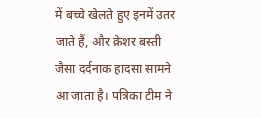में बच्चे खेलते हुए इनमें उतर जाते हैं, और क्रेशर बस्ती जैसा दर्दनाक हादसा सामने आ जाता है। पत्रिका टीम ने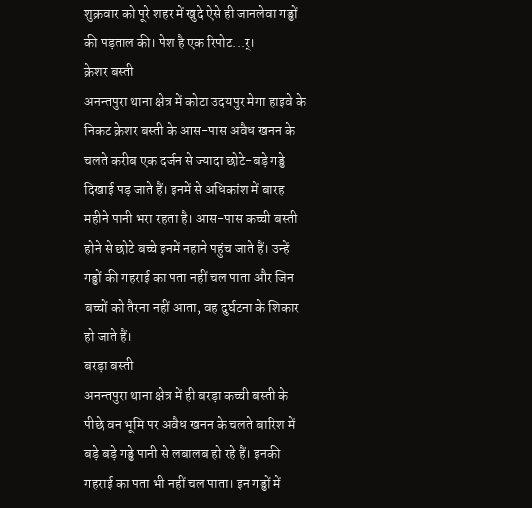शुक्रवार को पूरे शहर में खुदे ऐसे ही जानलेवा गड्ढों की पड़ताल की। पेश है एक रिपोट...र्।
क्रेशर बस्ती
अनन्तपुरा थाना क्षेत्र में कोटा उदयपुर मेगा हाइवे के निकट क्रेशर बस्ती के आस-पास अवैध खनन के चलते करीब एक दर्जन से ज्यादा छोटे-बड़े गड्ढे दिखाई पड़ जाते हैं। इनमें से अधिकांश में बारह महीने पानी भरा रहता है। आस-पास कच्ची बस्ती होने से छोटे बच्चे इनमें नहाने पहुंच जाते हैं। उन्हें गड्ढों की गहराई का पता नहीं चल पाता और जिन बच्चों को तैरना नहीं आता, वह दुर्घटना के शिकार हो जाते हैं।
बरड़ा बस्ती
अनन्तपुरा थाना क्षेत्र में ही बरड़ा कच्ची बस्ती के पीछे वन भूमि पर अवैध खनन के चलते बारिश में बड़े बड़े गड्ढे पानी से लबालब हो रहे हैं। इनकी गहराई का पता भी नहीं चल पाता। इन गड्ढों में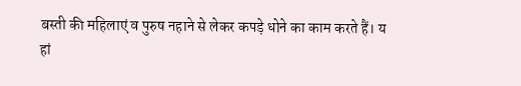बस्ती की महिलाएं व पुरुष नहाने से लेकर कपड़े धोने का काम करते हैं। य
हां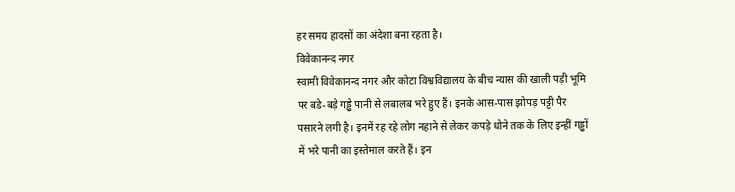हर समय हादसों का अंदेशा बना रहता है।
विवेकानन्द नगर
स्वामी विवेकानन्द नगर और कोटा विश्वविद्यालय के बीच न्यास की खाली पड़ी भूमि पर बडे-बड़े गड्ढे पानी से लबालब भरे हुए हैं। इनके आस-पास झोपड़ पट्टी पैर पसारने लगी है। इनमें रह रहे लोग नहाने से लेकर कपड़े धोने तक के लिए इन्हीं गड्ढों में भरे पानी का इस्तेमाल करते हैं। इन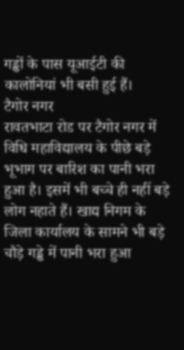गड्ढों के पास यूआईटी की कालोनियां भी बसी हुई हैं।
टैगोर नगर
रावतभाटा रोड पर टैगोर नगर में विधि महाविद्यालय के पीछे बड़े भूभाग पर बारिश का पानी भरा हुआ है। इसमें भी बच्चे ही नहीं बड़े लोग नहाते हैं। खाद्य निगम के जिला कार्यालय के सामने भी बड़े चौड़े गड्ढे में पानी भरा हुआ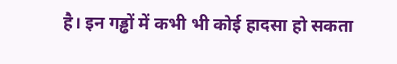है। इन गड्ढों में कभी भी कोई हादसा हो सकता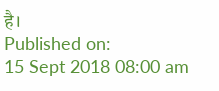है।
Published on:
15 Sept 2018 08:00 am